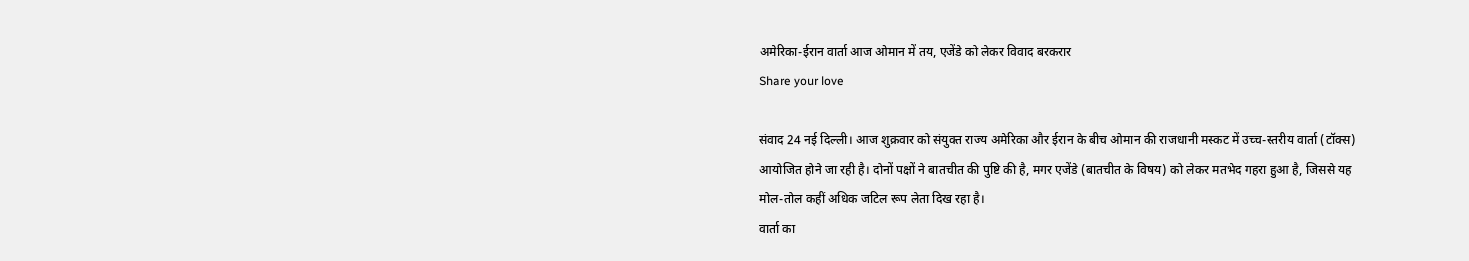अमेरिका-ईरान वार्ता आज ओमान में तय, एजेंडे को लेकर विवाद बरकरार
Share your love

संवाद 24 नई दिल्ली। आज शुक्रवार को संयुक्त राज्य अमेरिका और ईरान के बीच ओमान की राजधानी मस्कट में उच्च-स्तरीय वार्ता (टॉक्स) आयोजित होने जा रही है। दोनों पक्षों ने बातचीत की पुष्टि की है, मगर एजेंडे (बातचीत के विषय) को लेकर मतभेद गहरा हुआ है, जिससे यह मोल-तोल कहीं अधिक जटिल रूप लेता दिख रहा है।
वार्ता का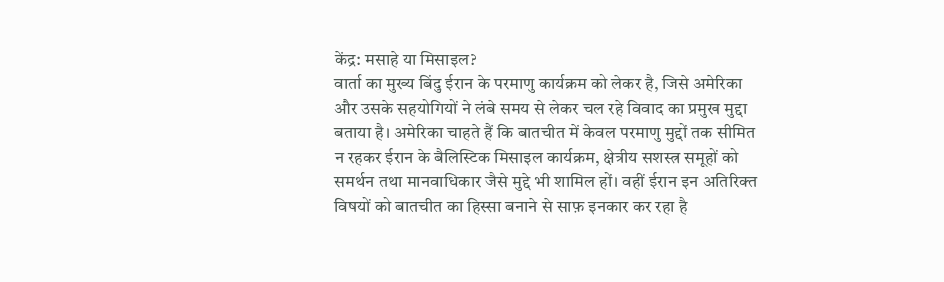केंद्र: मसाहे या मिसाइल?
वार्ता का मुख्य बिंदु ईरान के परमाणु कार्यक्रम को लेकर है, जिसे अमेरिका और उसके सहयोगियों ने लंबे समय से लेकर चल रहे विवाद का प्रमुख मुद्दा बताया है। अमेरिका चाहते हैं कि बातचीत में केवल परमाणु मुद्दों तक सीमित न रहकर ईरान के बैलिस्टिक मिसाइल कार्यक्रम, क्षेत्रीय सशस्त्र समूहों को समर्थन तथा मानवाधिकार जैसे मुद्दे भी शामिल हों। वहीं ईरान इन अतिरिक्त विषयों को बातचीत का हिस्सा बनाने से साफ़ इनकार कर रहा है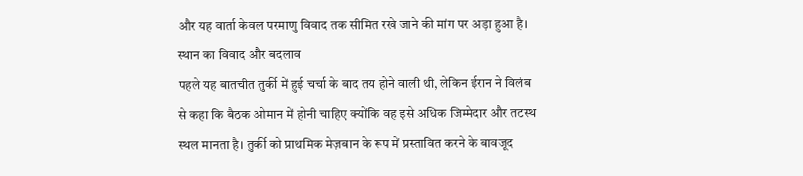और यह वार्ता केवल परमाणु विवाद तक सीमित रखे जाने की मांग पर अड़ा हुआ है।
स्थान का विवाद और बदलाव
पहले यह बातचीत तुर्की में हुई चर्चा के बाद तय होने वाली थी, लेकिन ईरान ने विलंब से कहा कि बैठक ओमान में होनी चाहिए क्योंकि वह इसे अधिक जिम्मेदार और तटस्थ स्थल मानता है। तुर्की को प्राथमिक मेज़बान के रूप में प्रस्तावित करने के बावजूद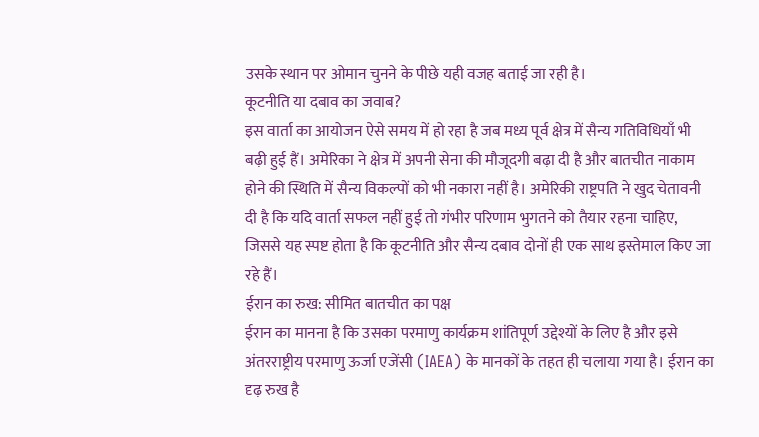उसके स्थान पर ओमान चुनने के पीछे यही वजह बताई जा रही है।
कूटनीति या दबाव का जवाब?
इस वार्ता का आयोजन ऐसे समय में हो रहा है जब मध्य पूर्व क्षेत्र में सैन्य गतिविधियाँ भी बढ़ी हुई हैं। अमेरिका ने क्षेत्र में अपनी सेना की मौजूदगी बढ़ा दी है और बातचीत नाकाम होने की स्थिति में सैन्य विकल्पों को भी नकारा नहीं है। अमेरिकी राष्ट्रपति ने खुद चेतावनी दी है कि यदि वार्ता सफल नहीं हुई तो गंभीर परिणाम भुगतने को तैयार रहना चाहिए, जिससे यह स्पष्ट होता है कि कूटनीति और सैन्य दबाव दोनों ही एक साथ इस्तेमाल किए जा रहे हैं।
ईरान का रुख: सीमित बातचीत का पक्ष
ईरान का मानना है कि उसका परमाणु कार्यक्रम शांतिपूर्ण उद्देश्यों के लिए है और इसे अंतरराष्ट्रीय परमाणु ऊर्जा एजेंसी (IAEA) के मानकों के तहत ही चलाया गया है। ईरान का दृढ़ रुख है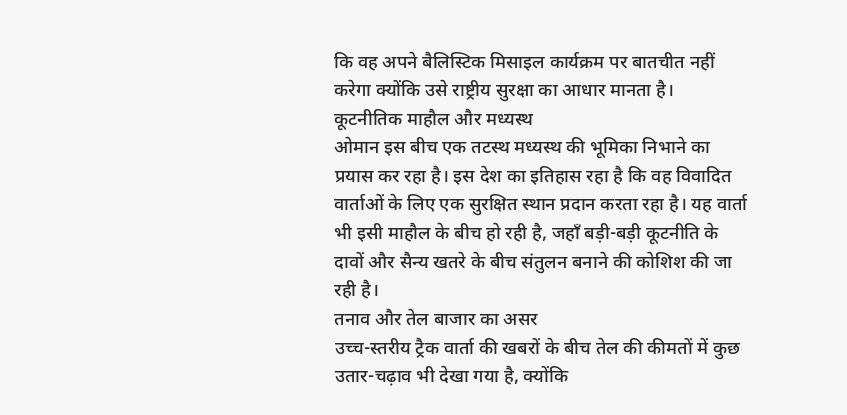कि वह अपने बैलिस्टिक मिसाइल कार्यक्रम पर बातचीत नहीं करेगा क्योंकि उसे राष्ट्रीय सुरक्षा का आधार मानता है।
कूटनीतिक माहौल और मध्यस्थ
ओमान इस बीच एक तटस्थ मध्यस्थ की भूमिका निभाने का प्रयास कर रहा है। इस देश का इतिहास रहा है कि वह विवादित वार्ताओं के लिए एक सुरक्षित स्थान प्रदान करता रहा है। यह वार्ता भी इसी माहौल के बीच हो रही है, जहाँ बड़ी-बड़ी कूटनीति के दावों और सैन्य खतरे के बीच संतुलन बनाने की कोशिश की जा रही है।
तनाव और तेल बाजार का असर
उच्च-स्तरीय ट्रैक वार्ता की खबरों के बीच तेल की कीमतों में कुछ उतार-चढ़ाव भी देखा गया है, क्योंकि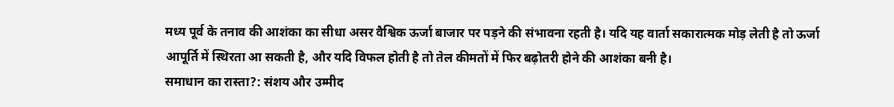मध्य पूर्व के तनाव की आशंका का सीधा असर वैश्विक ऊर्जा बाजार पर पड़ने की संभावना रहती है। यदि यह वार्ता सकारात्मक मोड़ लेती है तो ऊर्जा आपूर्ति में स्थिरता आ सकती है, और यदि विफल होती है तो तेल कीमतों में फिर बढ़ोतरी होने की आशंका बनी है।
समाधान का रास्ता?: संशय और उम्मीद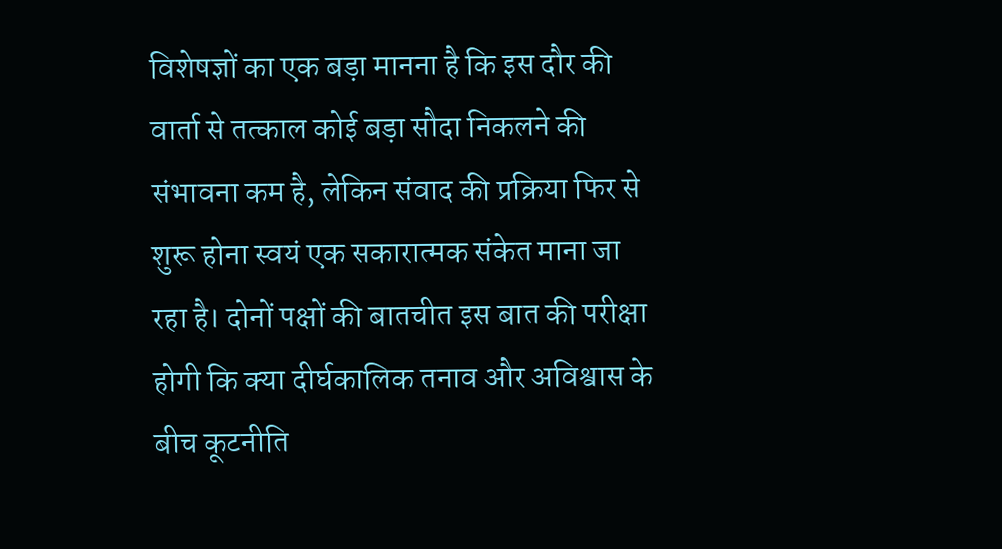विशेषज्ञों का एक बड़ा मानना है कि इस दौर की वार्ता से तत्काल कोई बड़ा सौदा निकलने की संभावना कम है, लेकिन संवाद की प्रक्रिया फिर से शुरू होना स्वयं एक सकारात्मक संकेत माना जा रहा है। दोनों पक्षों की बातचीत इस बात की परीक्षा होगी कि क्या दीर्घकालिक तनाव और अविश्वास के बीच कूटनीति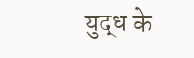युद्ध के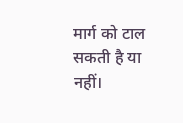मार्ग को टाल सकती है या नहीं।